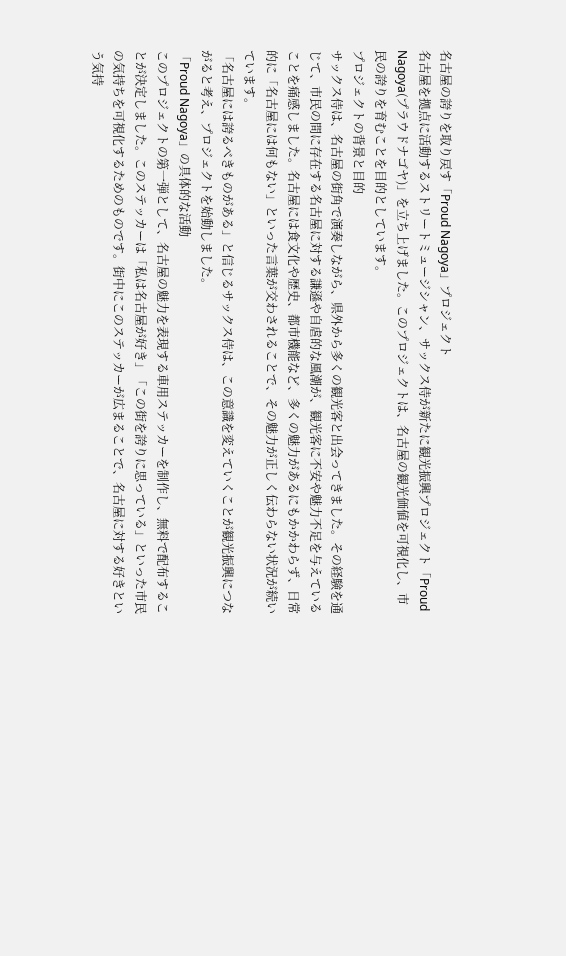名古屋の誇りを取り戻す「Proud Nagoya」プロジェクト
名古屋を拠点に活動するストリートミュージシャン、サックス侍が新たに観光振興プロジェクト「Proud Nagoya(プラウドナゴヤ)」を立ち上げました。このプロジェクトは、名古屋の観光価値を可視化し、市民の誇りを育むことを目的としています。
プロジェクトの背景と目的
サックス侍は、名古屋の街角で演奏しながら、県外から多くの観光客と出会ってきました。その経験を通じて、市民の間に存在する名古屋に対する謙遜や自虐的な風潮が、観光客に不安や魅力不足を与えていることを痛感しました。名古屋には食文化や歴史、都市機能など、多くの魅力があるにもかかわらず、日常的に「名古屋には何もない」といった言葉が交わされることで、その魅力が正しく伝わらない状況が続いています。
「名古屋には誇るべきものがある」と信じるサックス侍は、この意識を変えていくことが観光振興につながると考え、プロジェクトを始動しました。
「Proud Nagoya」の具体的な活動
このプロジェクトの第一弾として、名古屋の魅力を表現する車用ステッカーを制作し、無料で配布することが決定しました。このステッカーは「私は名古屋が好き」「この街を誇りに思っている」といった市民の気持ちを可視化するためのものです。街中にこのステッカーが広まることで、名古屋に対する好きという気持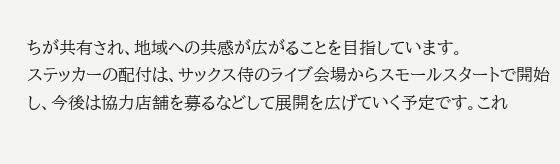ちが共有され、地域への共感が広がることを目指しています。
ステッカーの配付は、サックス侍のライブ会場からスモールスタートで開始し、今後は協力店舗を募るなどして展開を広げていく予定です。これ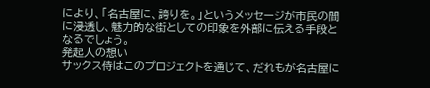により、「名古屋に、誇りを。」というメッセージが市民の間に浸透し、魅力的な街としての印象を外部に伝える手段となるでしょう。
発起人の想い
サックス侍はこのプロジェクトを通じて、だれもが名古屋に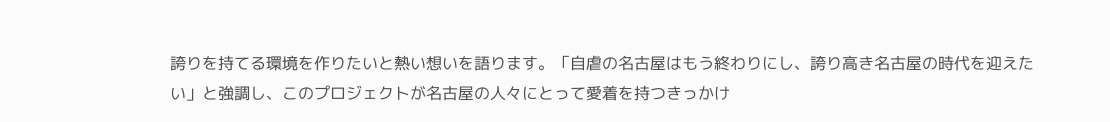誇りを持てる環境を作りたいと熱い想いを語ります。「自虐の名古屋はもう終わりにし、誇り高き名古屋の時代を迎えたい」と強調し、このプロジェクトが名古屋の人々にとって愛着を持つきっかけ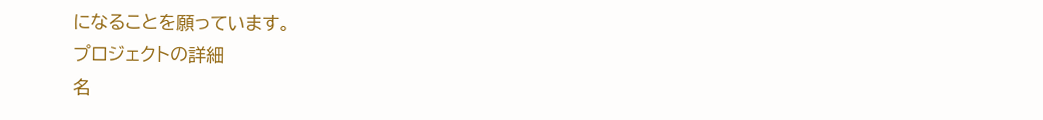になることを願っています。
プロジェクトの詳細
名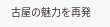古屋の魅力を再発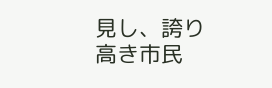見し、誇り高き市民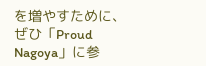を増やすために、ぜひ「Proud Nagoya」に参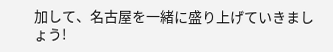加して、名古屋を一緒に盛り上げていきましょう!